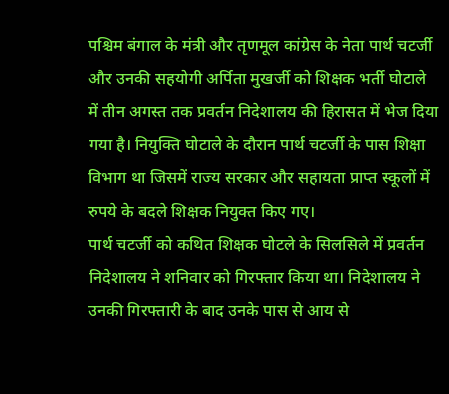पश्चिम बंगाल के मंत्री और तृणमूल कांग्रेस के नेता पार्थ चटर्जी और उनकी सहयोगी अर्पिता मुखर्जी को शिक्षक भर्ती घोटाले में तीन अगस्त तक प्रवर्तन निदेशालय की हिरासत में भेज दिया गया है। नियुक्ति घोटाले के दौरान पार्थ चटर्जी के पास शिक्षा विभाग था जिसमें राज्य सरकार और सहायता प्राप्त स्कूलों में रुपये के बदले शिक्षक नियुक्त किए गए।
पार्थ चटर्जी को कथित शिक्षक घोटले के सिलसिले में प्रवर्तन निदेशालय ने शनिवार को गिरफ्तार किया था। निदेशालय ने उनकी गिरफ्तारी के बाद उनके पास से आय से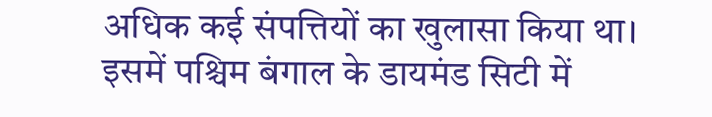अधिक कई संपत्तियों का खुलासा किया था। इसमें पश्चिम बंगाल के डायमंड सिटी में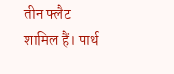तीन फ्लैट शामिल हैं। पार्थ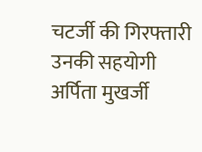चटर्जी की गिरफ्तारी उनकी सहयोगी अर्पिता मुखर्जी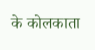के कोलकाता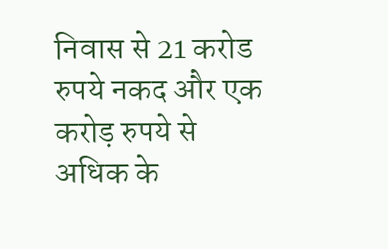निवास से 21 करोड रुपये नकद और एक करोड़ रुपये से अधिक के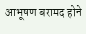आभूषण बरामद होने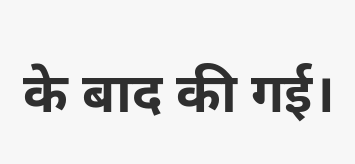के बाद की गई।